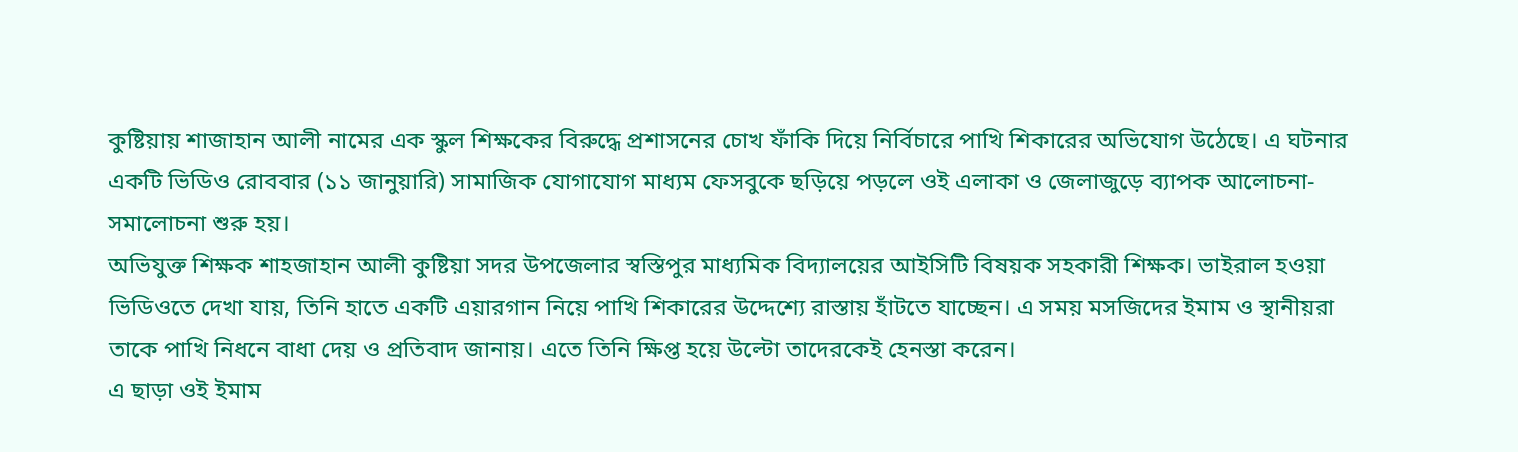কুষ্টিয়ায় শাজাহান আলী নামের এক স্কুল শিক্ষকের বিরুদ্ধে প্রশাসনের চোখ ফাঁকি দিয়ে নির্বিচারে পাখি শিকারের অভিযোগ উঠেছে। এ ঘটনার একটি ভিডিও রোববার (১১ জানুয়ারি) সামাজিক যোগাযোগ মাধ্যম ফেসবুকে ছড়িয়ে পড়লে ওই এলাকা ও জেলাজুড়ে ব্যাপক আলোচনা-সমালোচনা শুরু হয়।
অভিযুক্ত শিক্ষক শাহজাহান আলী কুষ্টিয়া সদর উপজেলার স্বস্তিপুর মাধ্যমিক বিদ্যালয়ের আইসিটি বিষয়ক সহকারী শিক্ষক। ভাইরাল হওয়া ভিডিওতে দেখা যায়, তিনি হাতে একটি এয়ারগান নিয়ে পাখি শিকারের উদ্দেশ্যে রাস্তায় হাঁটতে যাচ্ছেন। এ সময় মসজিদের ইমাম ও স্থানীয়রা তাকে পাখি নিধনে বাধা দেয় ও প্রতিবাদ জানায়। এতে তিনি ক্ষিপ্ত হয়ে উল্টো তাদেরকেই হেনস্তা করেন।
এ ছাড়া ওই ইমাম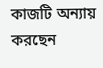কাজটি অন্যায় করছেন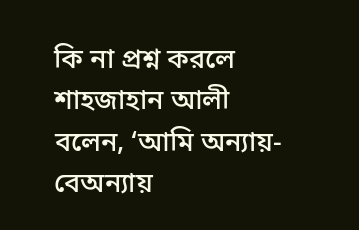কি না প্রশ্ন করলে শাহজাহান আলী বলেন, ‘আমি অন্যায়-বেঅন্যায়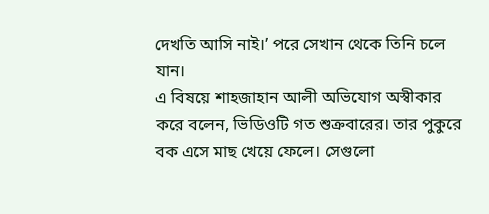দেখতি আসি নাই।’ পরে সেখান থেকে তিনি চলে যান।
এ বিষয়ে শাহজাহান আলী অভিযোগ অস্বীকার করে বলেন, ভিডিওটি গত শুক্রবারের। তার পুকুরে বক এসে মাছ খেয়ে ফেলে। সেগুলো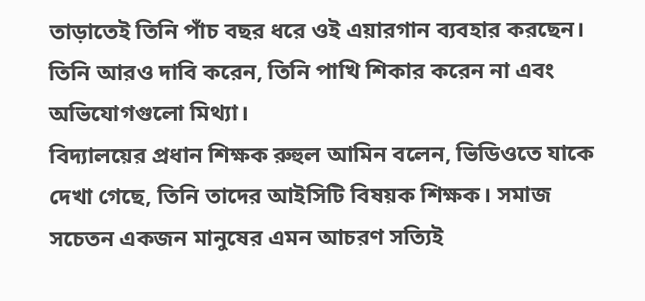তাড়াতেই তিনি পাঁচ বছর ধরে ওই এয়ারগান ব্যবহার করছেন। তিনি আরও দাবি করেন, তিনি পাখি শিকার করেন না এবং অভিযোগগুলো মিথ্যা।
বিদ্যালয়ের প্রধান শিক্ষক রুহুল আমিন বলেন, ভিডিওতে যাকে দেখা গেছে, তিনি তাদের আইসিটি বিষয়ক শিক্ষক। সমাজ সচেতন একজন মানুষের এমন আচরণ সত্যিই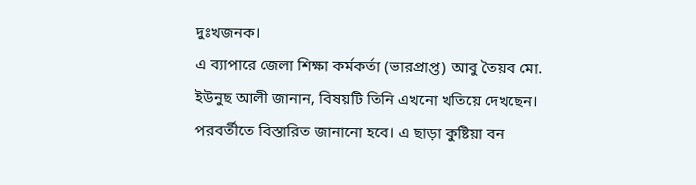দুঃখজনক।
এ ব্যাপারে জেলা শিক্ষা কর্মকর্তা (ভারপ্রাপ্ত) আবু তৈয়ব মো. ইউনুছ আলী জানান, বিষয়টি তিনি এখনো খতিয়ে দেখছেন। পরবর্তীতে বিস্তারিত জানানো হবে। এ ছাড়া কুষ্টিয়া বন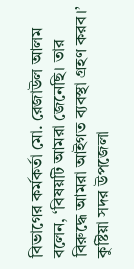বিভাগের কর্মকর্তা মো. রেজাউল আলম বলেন, ‘বিষয়টি আমরা জেনেছি। তার বিরুদ্ধে আমরা আইগত ব্যবস্থা গ্রহণ করব।’
কুষ্টিয়া সদর উপজেলা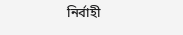নির্বাহী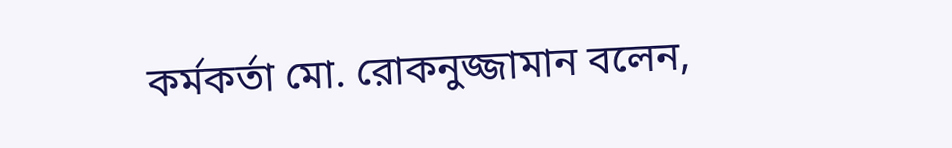কর্মকর্তা মো. রোকনুজ্জামান বলেন,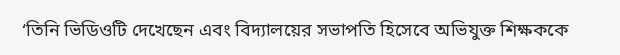‘তিনি ভিডিওটি দেখেছেন এবং বিদ্যালয়ের সভাপতি হিসেবে অভিযুক্ত শিক্ষককে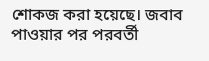শোকজ করা হয়েছে। জবাব পাওয়ার পর পরবর্তী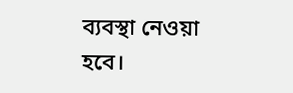ব্যবস্থা নেওয়া হবে।